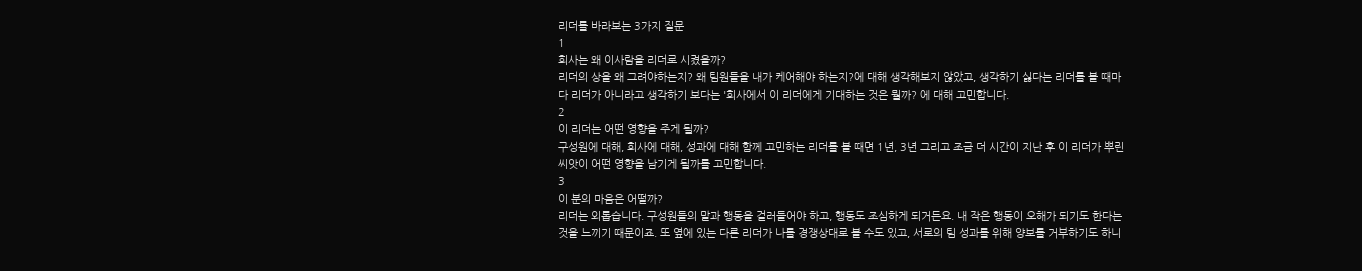리더를 바라보는 3가지 질문
1
회사는 왜 이사람을 리더로 시켰을까?
리더의 상을 왜 그려야하는지? 왜 팀원들을 내가 케어해야 하는지?에 대해 생각해보지 않았고, 생각하기 싫다는 리더를 볼 때마다 리더가 아니라고 생각하기 보다는 '회사에서 이 리더에게 기대하는 것은 뭘까? 에 대해 고민합니다.
2
이 리더는 어떤 영향을 주게 될까?
구성원에 대해, 회사에 대해, 성과에 대해 함께 고민하는 리더를 볼 때면 1년, 3년 그리고 조금 더 시간이 지난 후 이 리더가 뿌린 씨앗이 어떤 영향을 남기게 될까를 고민합니다.
3
이 분의 마음은 어떨까?
리더는 외롭습니다. 구성원들의 말과 행동을 걸러들어야 하고, 행동도 조심하게 되거든요. 내 작은 행동이 오해가 되기도 한다는 것을 느끼기 때문이죠. 또 옆에 있는 다른 리더가 나를 경쟁상대로 볼 수도 있고, 서로의 팀 성과를 위해 양보를 거부하기도 하니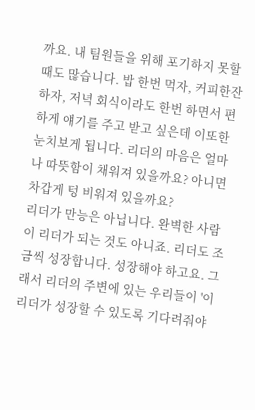까요. 내 팀원들을 위해 포기하지 못할 때도 많습니다. 밥 한번 먹자, 커피한잔 하자, 저녁 회식이라도 한번 하면서 편하게 얘기를 주고 받고 싶은데 이또한 눈치보게 됩니다. 리더의 마음은 얼마나 따뜻함이 채워져 있을까요? 아니면 차갑게 텅 비워져 있을까요?
리더가 만능은 아닙니다. 완벽한 사람이 리더가 되는 것도 아니죠. 리더도 조금씩 성장합니다. 성장해야 하고요. 그래서 리더의 주변에 있는 우리들이 '이 리더가 성장할 수 있도록 기다려줘야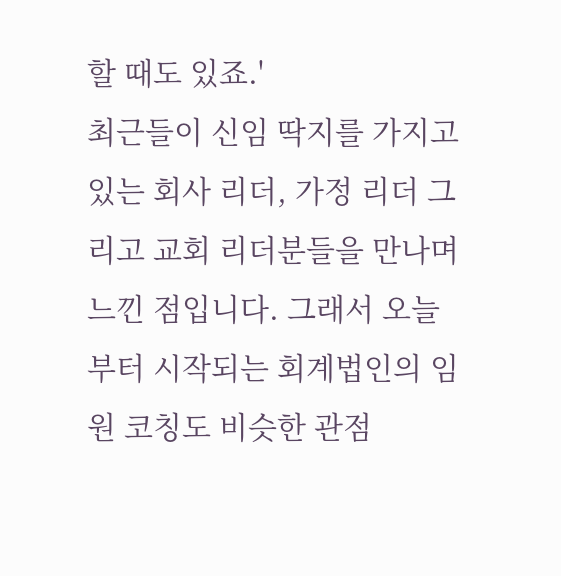할 때도 있죠.'
최근들이 신임 딱지를 가지고 있는 회사 리더, 가정 리더 그리고 교회 리더분들을 만나며 느낀 점입니다. 그래서 오늘부터 시작되는 회계법인의 임원 코칭도 비슷한 관점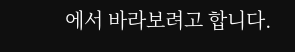에서 바라보려고 합니다.